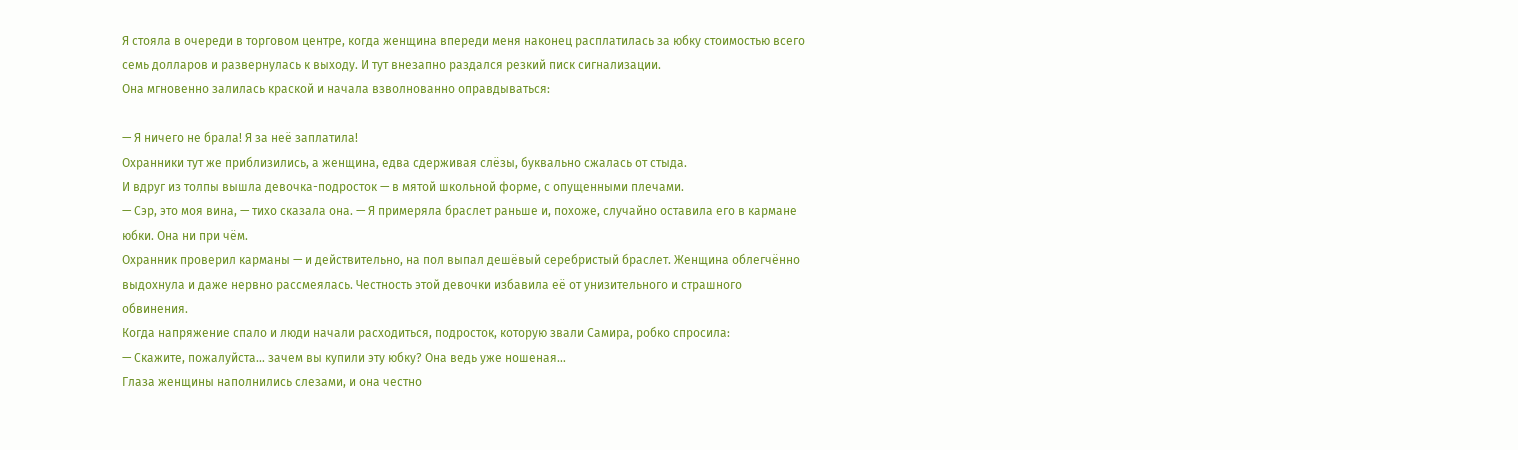Я стояла в очереди в торговом центре, когда женщина впереди меня наконец расплатилась за юбку стоимостью всего семь долларов и развернулась к выходу. И тут внезапно раздался резкий писк сигнализации.
Она мгновенно залилась краской и начала взволнованно оправдываться:

— Я ничего не брала! Я за неё заплатила!
Охранники тут же приблизились, а женщина, едва сдерживая слёзы, буквально сжалась от стыда.
И вдруг из толпы вышла девочка-подросток — в мятой школьной форме, с опущенными плечами.
— Сэр, это моя вина, — тихо сказала она. — Я примеряла браслет раньше и, похоже, случайно оставила его в кармане юбки. Она ни при чём.
Охранник проверил карманы — и действительно, на пол выпал дешёвый серебристый браслет. Женщина облегчённо выдохнула и даже нервно рассмеялась. Честность этой девочки избавила её от унизительного и страшного обвинения.
Когда напряжение спало и люди начали расходиться, подросток, которую звали Самира, робко спросила:
— Скажите, пожалуйста… зачем вы купили эту юбку? Она ведь уже ношеная…
Глаза женщины наполнились слезами, и она честно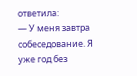ответила:
— У меня завтра собеседование. Я уже год без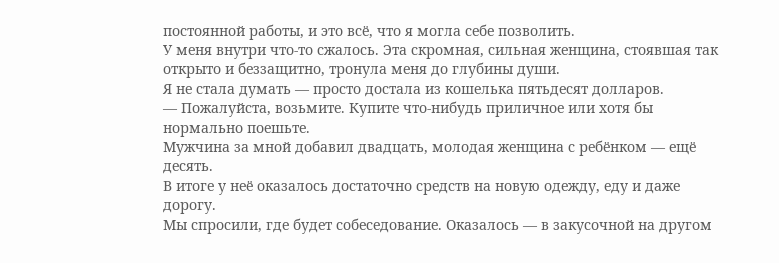постоянной работы, и это всё, что я могла себе позволить.
У меня внутри что-то сжалось. Эта скромная, сильная женщина, стоявшая так открыто и беззащитно, тронула меня до глубины души.
Я не стала думать — просто достала из кошелька пятьдесят долларов.
— Пожалуйста, возьмите. Купите что-нибудь приличное или хотя бы нормально поешьте.
Мужчина за мной добавил двадцать, молодая женщина с ребёнком — ещё десять.
В итоге у неё оказалось достаточно средств на новую одежду, еду и даже дорогу.
Мы спросили, где будет собеседование. Оказалось — в закусочной на другом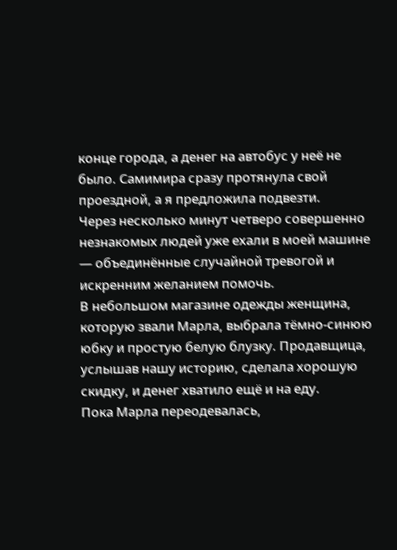конце города, а денег на автобус у неё не было. Самимира сразу протянула свой проездной, а я предложила подвезти.
Через несколько минут четверо совершенно незнакомых людей уже ехали в моей машине — объединённые случайной тревогой и искренним желанием помочь.
В небольшом магазине одежды женщина, которую звали Марла, выбрала тёмно-синюю юбку и простую белую блузку. Продавщица, услышав нашу историю, сделала хорошую скидку, и денег хватило ещё и на еду.
Пока Марла переодевалась,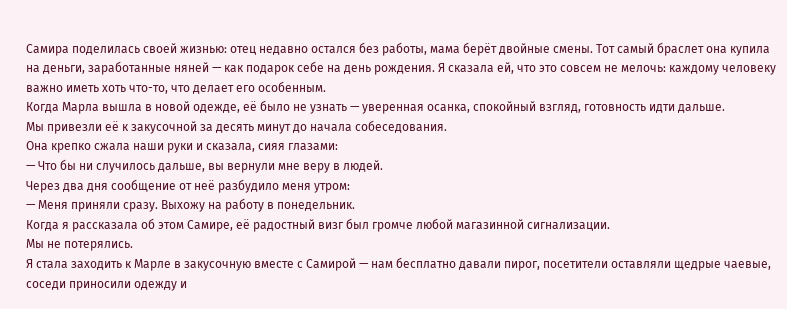Самира поделилась своей жизнью: отец недавно остался без работы, мама берёт двойные смены. Тот самый браслет она купила на деньги, заработанные няней — как подарок себе на день рождения. Я сказала ей, что это совсем не мелочь: каждому человеку важно иметь хоть что-то, что делает его особенным.
Когда Марла вышла в новой одежде, её было не узнать — уверенная осанка, спокойный взгляд, готовность идти дальше.
Мы привезли её к закусочной за десять минут до начала собеседования.
Она крепко сжала наши руки и сказала, сияя глазами:
— Что бы ни случилось дальше, вы вернули мне веру в людей.
Через два дня сообщение от неё разбудило меня утром:
— Меня приняли сразу. Выхожу на работу в понедельник.
Когда я рассказала об этом Самире, её радостный визг был громче любой магазинной сигнализации.
Мы не потерялись.
Я стала заходить к Марле в закусочную вместе с Самирой — нам бесплатно давали пирог, посетители оставляли щедрые чаевые, соседи приносили одежду и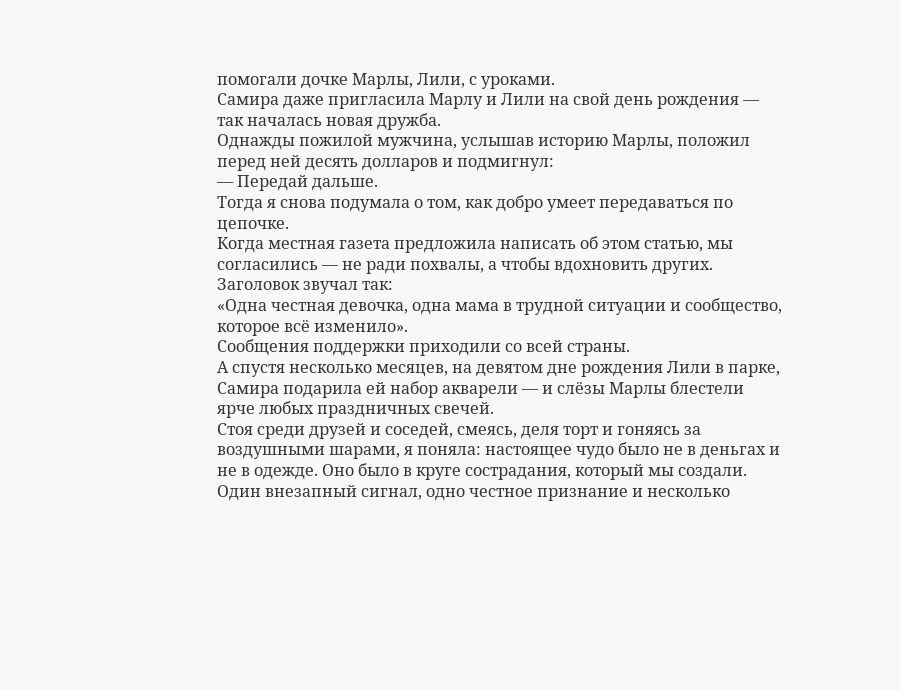помогали дочке Марлы, Лили, с уроками.
Самира даже пригласила Марлу и Лили на свой день рождения — так началась новая дружба.
Однажды пожилой мужчина, услышав историю Марлы, положил перед ней десять долларов и подмигнул:
— Передай дальше.
Тогда я снова подумала о том, как добро умеет передаваться по цепочке.
Когда местная газета предложила написать об этом статью, мы согласились — не ради похвалы, а чтобы вдохновить других.
Заголовок звучал так:
«Одна честная девочка, одна мама в трудной ситуации и сообщество, которое всё изменило».
Сообщения поддержки приходили со всей страны.
А спустя несколько месяцев, на девятом дне рождения Лили в парке, Самира подарила ей набор акварели — и слёзы Марлы блестели ярче любых праздничных свечей.
Стоя среди друзей и соседей, смеясь, деля торт и гоняясь за воздушными шарами, я поняла: настоящее чудо было не в деньгах и не в одежде. Оно было в круге сострадания, который мы создали.
Один внезапный сигнал, одно честное признание и несколько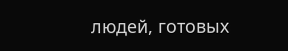людей, готовых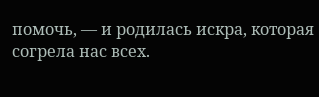помочь, — и родилась искра, которая согрела нас всех.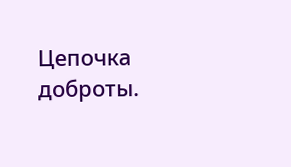Цепочка доброты.